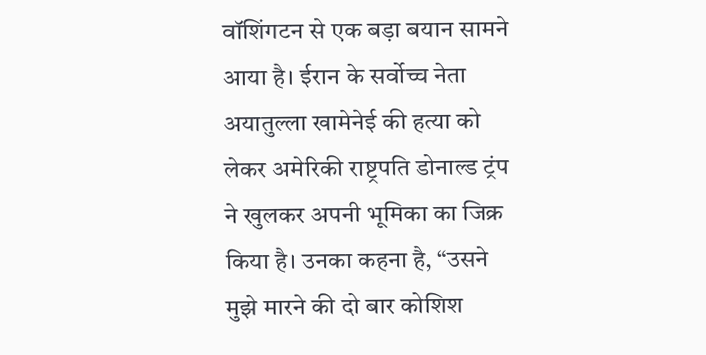वॉशिंगटन से एक बड़ा बयान सामने आया है। ईरान के सर्वोच्च नेता अयातुल्ला खामेनेई की हत्या को लेकर अमेरिकी राष्ट्रपति डोनाल्ड ट्रंप ने खुलकर अपनी भूमिका का जिक्र किया है। उनका कहना है, “उसने मुझे मारने की दो बार कोशिश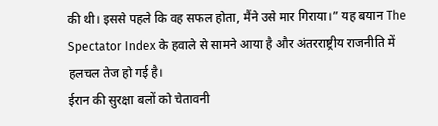की थी। इससे पहले कि वह सफल होता, मैंने उसे मार गिराया।” यह बयान The Spectator Index के हवाले से सामने आया है और अंतरराष्ट्रीय राजनीति में हलचल तेज हो गई है।
ईरान की सुरक्षा बलों को चेतावनी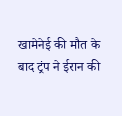खामेनेई की मौत के बाद ट्रंप ने ईरान की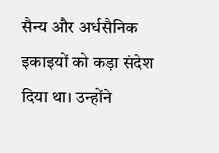सैन्य और अर्धसैनिक इकाइयों को कड़ा संदेश दिया था। उन्होंने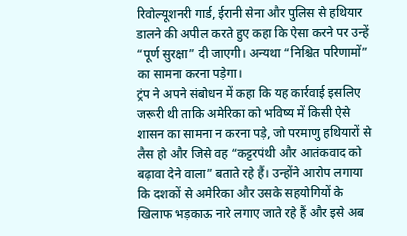रिवोल्यूशनरी गार्ड, ईरानी सेना और पुलिस से हथियार डालने की अपील करते हुए कहा कि ऐसा करने पर उन्हें “पूर्ण सुरक्षा” दी जाएगी। अन्यथा “निश्चित परिणामों” का सामना करना पड़ेगा।
ट्रंप ने अपने संबोधन में कहा कि यह कार्रवाई इसलिए जरूरी थी ताकि अमेरिका को भविष्य में किसी ऐसे शासन का सामना न करना पड़े, जो परमाणु हथियारों से लैस हो और जिसे वह “कट्टरपंथी और आतंकवाद को बढ़ावा देने वाला” बताते रहे हैं। उन्होंने आरोप लगाया कि दशकों से अमेरिका और उसके सहयोगियों के खिलाफ भड़काऊ नारे लगाए जाते रहे हैं और इसे अब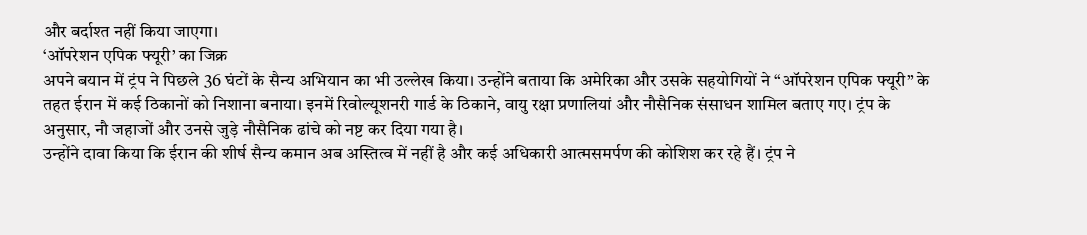और बर्दाश्त नहीं किया जाएगा।
‘ऑपरेशन एपिक फ्यूरी’ का जिक्र
अपने बयान में ट्रंप ने पिछले 36 घंटों के सैन्य अभियान का भी उल्लेख किया। उन्होंने बताया कि अमेरिका और उसके सहयोगियों ने “ऑपरेशन एपिक फ्यूरी” के तहत ईरान में कई ठिकानों को निशाना बनाया। इनमें रिवोल्यूशनरी गार्ड के ठिकाने, वायु रक्षा प्रणालियां और नौसैनिक संसाधन शामिल बताए गए। ट्रंप के अनुसार, नौ जहाजों और उनसे जुड़े नौसैनिक ढांचे को नष्ट कर दिया गया है।
उन्होंने दावा किया कि ईरान की शीर्ष सैन्य कमान अब अस्तित्व में नहीं है और कई अधिकारी आत्मसमर्पण की कोशिश कर रहे हैं। ट्रंप ने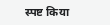स्पष्ट किया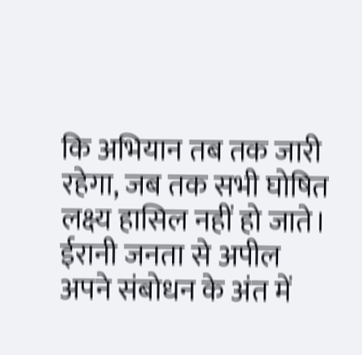कि अभियान तब तक जारी रहेगा, जब तक सभी घोषित लक्ष्य हासिल नहीं हो जाते।
ईरानी जनता से अपील
अपने संबोधन के अंत में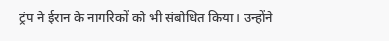ट्रंप ने ईरान के नागरिकों को भी संबोधित किया। उन्होंने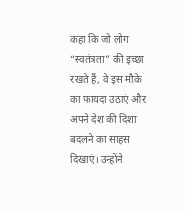कहा कि जो लोग “स्वतंत्रता” की इच्छा रखते हैं, वे इस मौके का फायदा उठाएं और अपने देश की दिशा बदलने का साहस दिखाएं। उन्होंने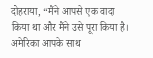दोहराया, “मैंने आपसे एक वादा किया था और मैंने उसे पूरा किया है। अमेरिका आपके साथ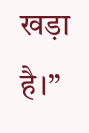खड़ा है।”